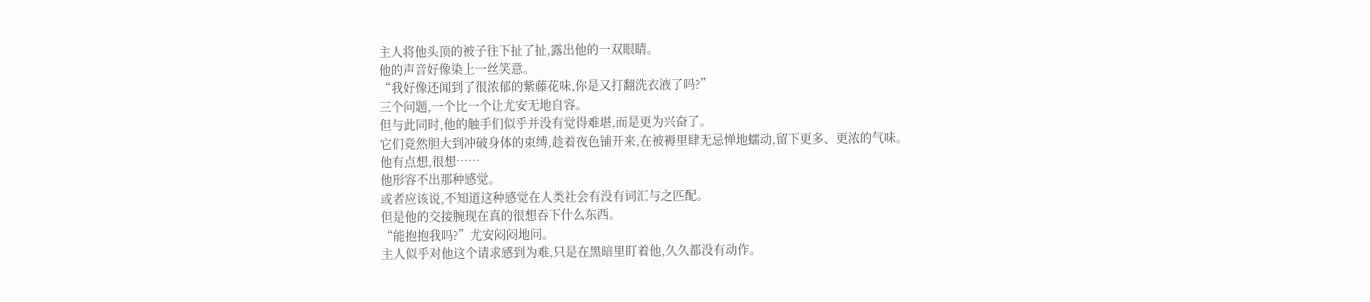主人将他头顶的被子往下扯了扯,露出他的一双眼睛。
他的声音好像染上一丝笑意。
“我好像还闻到了很浓郁的紫藤花味,你是又打翻洗衣液了吗?”
三个问题,一个比一个让尤安无地自容。
但与此同时,他的触手们似乎并没有觉得难堪,而是更为兴奋了。
它们竟然胆大到冲破身体的束缚,趁着夜色铺开来,在被褥里肆无忌惮地蠕动,留下更多、更浓的气味。
他有点想,很想……
他形容不出那种感觉。
或者应该说,不知道这种感觉在人类社会有没有词汇与之匹配。
但是他的交接腕现在真的很想吞下什么东西。
“能抱抱我吗?”尤安闷闷地问。
主人似乎对他这个请求感到为难,只是在黑暗里盯着他,久久都没有动作。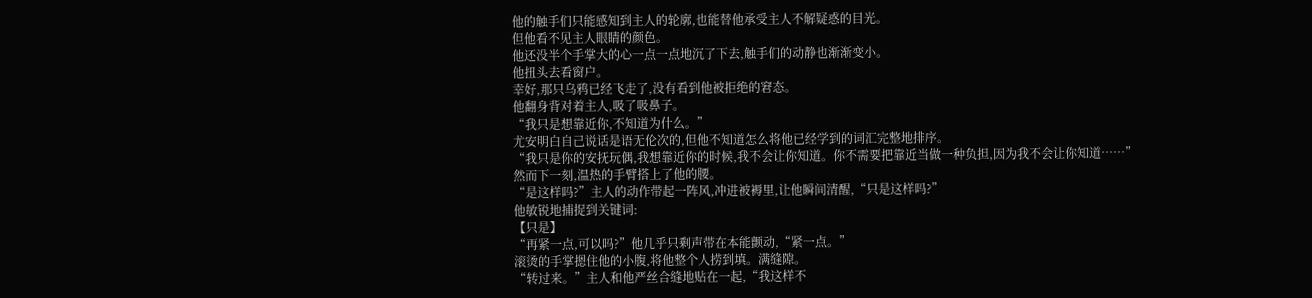他的触手们只能感知到主人的轮廓,也能替他承受主人不解疑惑的目光。
但他看不见主人眼睛的颜色。
他还没半个手掌大的心一点一点地沉了下去,触手们的动静也渐渐变小。
他扭头去看窗户。
幸好,那只乌鸦已经飞走了,没有看到他被拒绝的窘态。
他翻身背对着主人,吸了吸鼻子。
“我只是想靠近你,不知道为什么。”
尤安明白自己说话是语无伦次的,但他不知道怎么将他已经学到的词汇完整地排序。
“我只是你的安抚玩偶,我想靠近你的时候,我不会让你知道。你不需要把靠近当做一种负担,因为我不会让你知道……”
然而下一刻,温热的手臂搭上了他的腰。
“是这样吗?”主人的动作带起一阵风,冲进被褥里,让他瞬间清醒,“只是这样吗?”
他敏锐地捕捉到关键词:
【只是】
“再紧一点,可以吗?”他几乎只剩声带在本能颤动,“紧一点。”
滚烫的手掌摁住他的小腹,将他整个人捞到填。满缝隙。
“转过来。”主人和他严丝合缝地贴在一起,“我这样不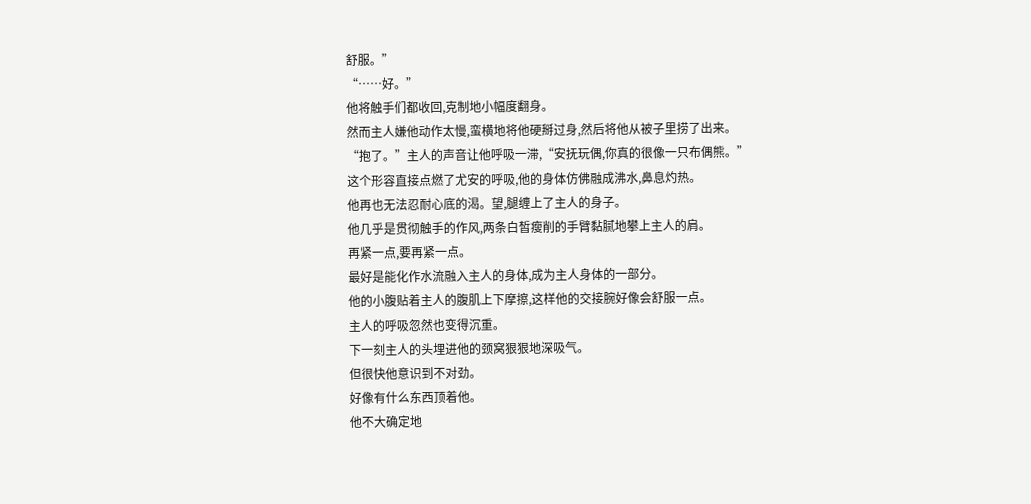舒服。”
“……好。”
他将触手们都收回,克制地小幅度翻身。
然而主人嫌他动作太慢,蛮横地将他硬掰过身,然后将他从被子里捞了出来。
“抱了。”主人的声音让他呼吸一滞,“安抚玩偶,你真的很像一只布偶熊。”
这个形容直接点燃了尤安的呼吸,他的身体仿佛融成沸水,鼻息灼热。
他再也无法忍耐心底的渴。望,腿缠上了主人的身子。
他几乎是贯彻触手的作风,两条白皙瘦削的手臂黏腻地攀上主人的肩。
再紧一点,要再紧一点。
最好是能化作水流融入主人的身体,成为主人身体的一部分。
他的小腹贴着主人的腹肌上下摩擦,这样他的交接腕好像会舒服一点。
主人的呼吸忽然也变得沉重。
下一刻主人的头埋进他的颈窝狠狠地深吸气。
但很快他意识到不对劲。
好像有什么东西顶着他。
他不大确定地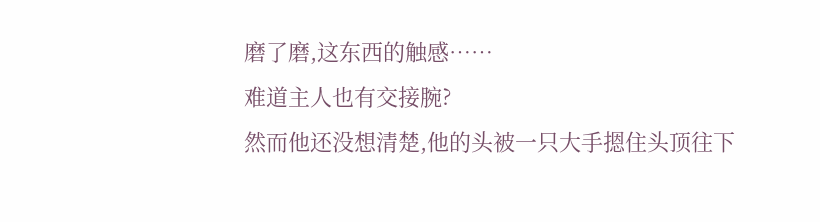磨了磨,这东西的触感……
难道主人也有交接腕?
然而他还没想清楚,他的头被一只大手摁住头顶往下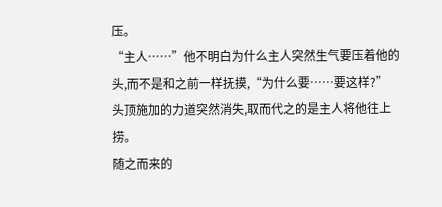压。
“主人……”他不明白为什么主人突然生气要压着他的头,而不是和之前一样抚摸,“为什么要……要这样?”
头顶施加的力道突然消失,取而代之的是主人将他往上捞。
随之而来的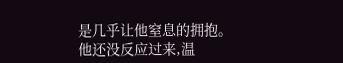是几乎让他窒息的拥抱。
他还没反应过来,温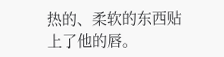热的、柔软的东西贴上了他的唇。